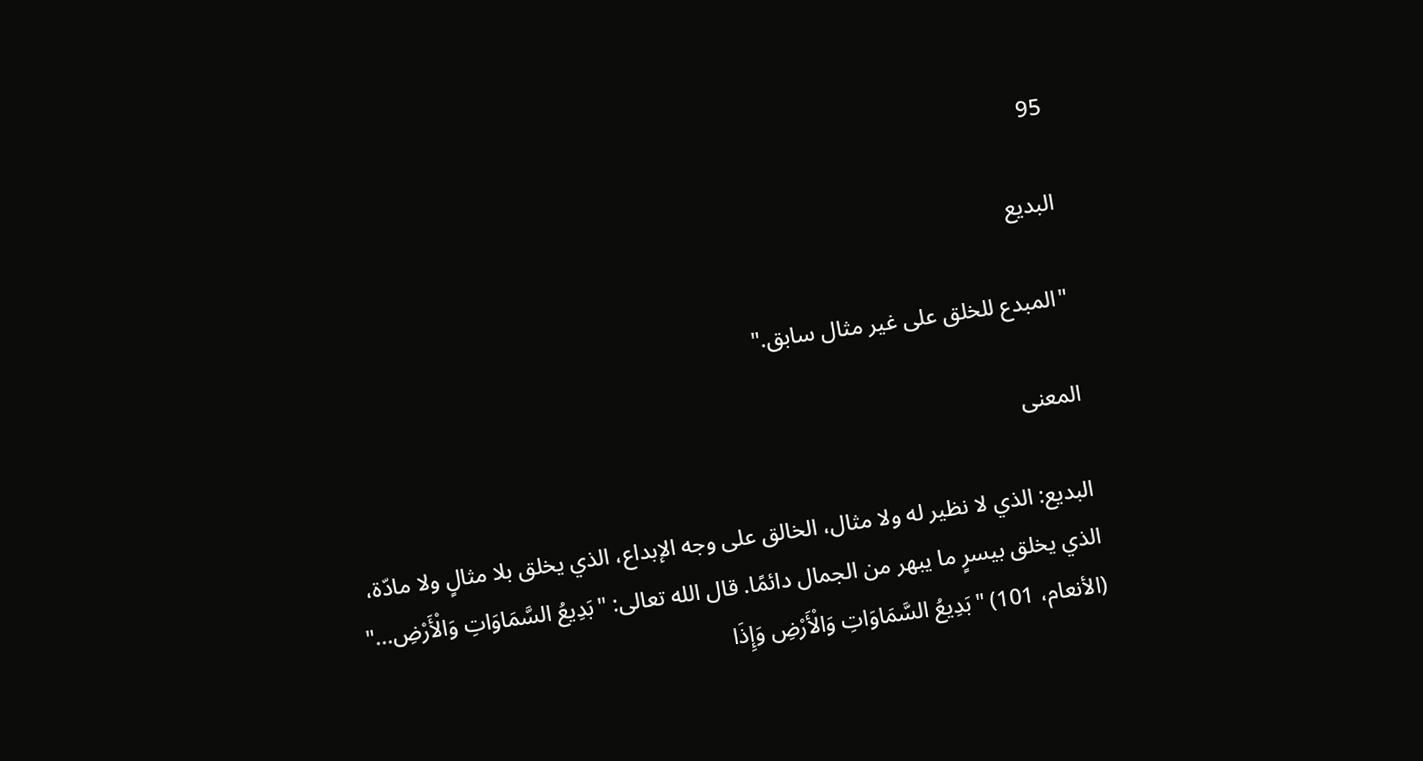95

البديع

"المبدع للخلق على غير مثال سابق."

المعنى

البديع: الذي لا نظير له ولا مثال، الخالق على وجه الإبداع، الذي يخلق بلا مثالٍ ولا مادّة، الذي يخلق بيسرٍ ما يبهر من الجمال دائمًا. قال الله تعالى: "بَدِيعُ السَّمَاوَاتِ وَالْأَرْضِ..." (الأنعام، 101) "بَدِيعُ السَّمَاوَاتِ وَالْأَرْضِ وَإِذَا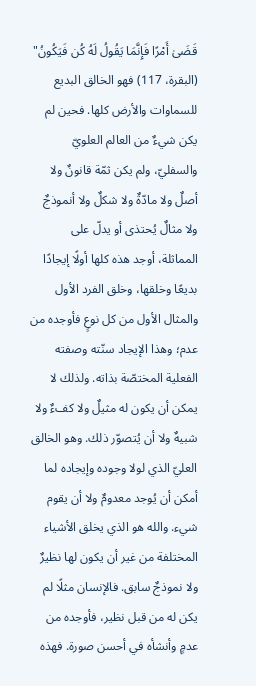قَضَىٰ أَمْرًا فَإِنَّمَا يَقُولُ لَهُ كُن فَيَكُونُ" (البقرة، 117) فهو الخالق البديع للسماوات والأرض كلها. فحين لم يكن شيءٌ من العالم العلويّ والسفليّ، ولم يكن ثمّة قانونٌ ولا أصلٌ ولا مادّةٌ ولا شكلٌ ولا أنموذجٌ ولا مثالٌ يُحتذى أو يدلّ على المماثلة، أوجد هذه كلها أولًا إيجادًا بديعًا وخلقها، وخلق الفرد الأول والمثال الأول من كل نوعٍ فأوجده من عدم؛ وهذا الإيجاد سنّته وصفته الفعلية المختصّة بذاته. ولذلك لا يمكن أن يكون له مثيلٌ ولا كفءٌ ولا شبيهٌ ولا أن يُتصوّر ذلك. وهو الخالق العليّ الذي لولا وجوده وإيجاده لما أمكن أن يُوجد معدومٌ ولا أن يقوم شيء. والله هو الذي يخلق الأشياء المختلفة من غير أن يكون لها نظيرٌ ولا نموذجٌ سابق. فالإنسان مثلًا لم يكن له من قبل نظير، فأوجده من عدمٍ وأنشأه في أحسن صورة. فهذه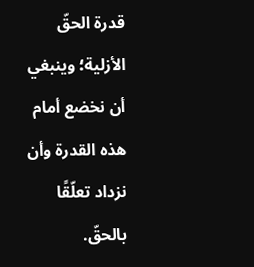قدرة الحقّ الأزلية؛ وينبغي أن نخضع أمام هذه القدرة وأن نزداد تعلّقًا بالحقّ.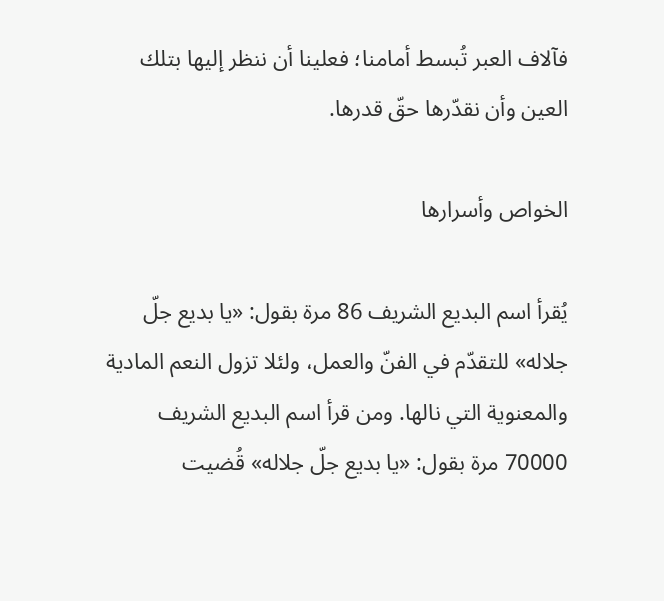فآلاف العبر تُبسط أمامنا؛ فعلينا أن ننظر إليها بتلك العين وأن نقدّرها حقّ قدرها.

الخواص وأسرارها

يُقرأ اسم البديع الشريف 86 مرة بقول: «يا بديع جلّ جلاله» للتقدّم في الفنّ والعمل، ولئلا تزول النعم المادية والمعنوية التي نالها. ومن قرأ اسم البديع الشريف 70000 مرة بقول: «يا بديع جلّ جلاله» قُضيت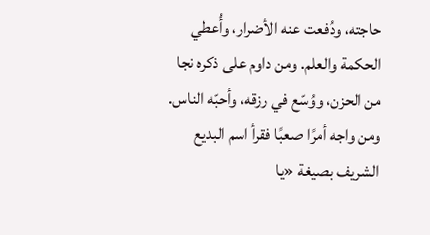حاجته، ودُفعت عنه الأضرار، وأُعطي الحكمة والعلم. ومن داوم على ذكره نجا من الحزن، ووُسّع في رزقه، وأحبّه الناس. ومن واجه أمرًا صعبًا فقرأ اسم البديع الشريف بصيغة «يا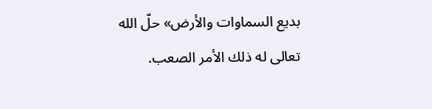بديع السماوات والأرض» حلّ الله تعالى له ذلك الأمر الصعب.